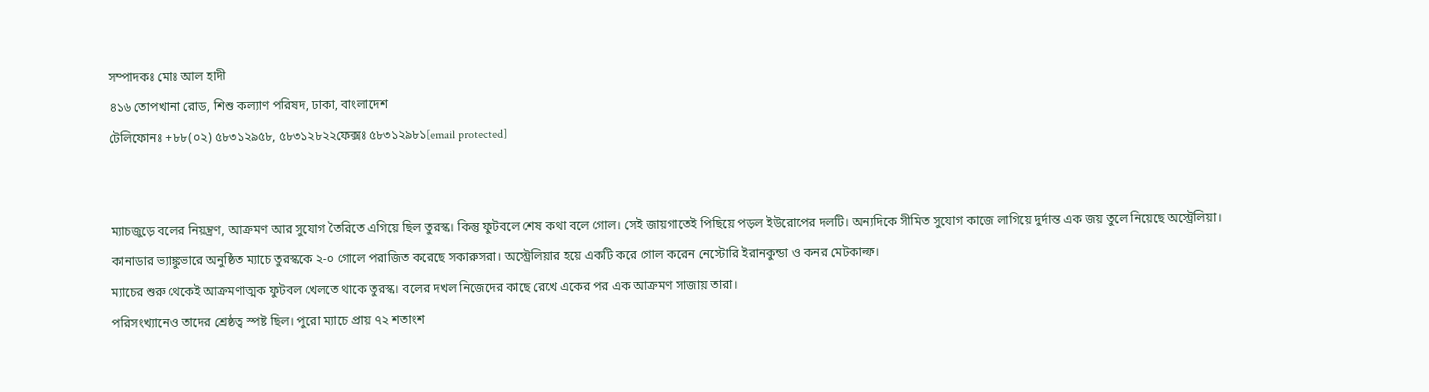সম্পাদকঃ মোঃ আল হাদী
৪১৬ তোপখানা রোড, শিশু কল্যাণ পরিষদ, ঢাকা, বাংলাদেশ
টেলিফোনঃ +৮৮(০২) ৫৮৩১২৯৫৮, ৫৮৩১২৮২২ফেক্সঃ ৫৮৩১২৯৮১[email protected]


ম্যাচজুড়ে বলের নিয়ন্ত্রণ, আক্রমণ আর সুযোগ তৈরিতে এগিয়ে ছিল তুরস্ক। কিন্তু ফুটবলে শেষ কথা বলে গোল। সেই জায়গাতেই পিছিয়ে পড়ল ইউরোপের দলটি। অন্যদিকে সীমিত সুযোগ কাজে লাগিয়ে দুর্দান্ত এক জয় তুলে নিয়েছে অস্ট্রেলিয়া।
কানাডার ভ্যাঙ্কুভারে অনুষ্ঠিত ম্যাচে তুরস্ককে ২-০ গোলে পরাজিত করেছে সকারুসরা। অস্ট্রেলিয়ার হয়ে একটি করে গোল করেন নেস্টোরি ইরানকুন্ডা ও কনর মেটকাল্ফ।
ম্যাচের শুরু থেকেই আক্রমণাত্মক ফুটবল খেলতে থাকে তুরস্ক। বলের দখল নিজেদের কাছে রেখে একের পর এক আক্রমণ সাজায় তারা।
পরিসংখ্যানেও তাদের শ্রেষ্ঠত্ব স্পষ্ট ছিল। পুরো ম্যাচে প্রায় ৭২ শতাংশ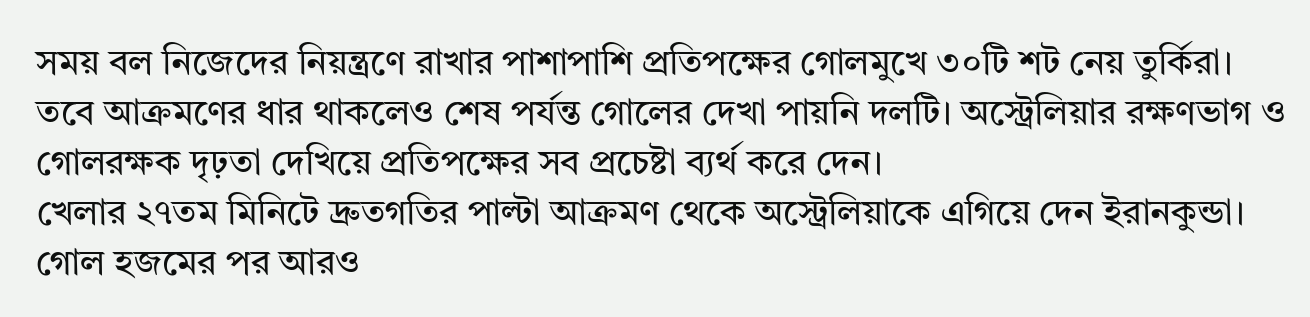সময় বল নিজেদের নিয়ন্ত্রণে রাখার পাশাপাশি প্রতিপক্ষের গোলমুখে ৩০টি শট নেয় তুর্কিরা।
তবে আক্রমণের ধার থাকলেও শেষ পর্যন্ত গোলের দেখা পায়নি দলটি। অস্ট্রেলিয়ার রক্ষণভাগ ও গোলরক্ষক দৃঢ়তা দেখিয়ে প্রতিপক্ষের সব প্রচেষ্টা ব্যর্থ করে দেন।
খেলার ২৭তম মিনিটে দ্রুতগতির পাল্টা আক্রমণ থেকে অস্ট্রেলিয়াকে এগিয়ে দেন ইরানকুন্ডা। গোল হজমের পর আরও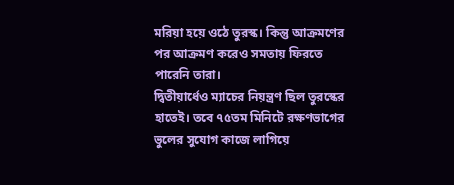মরিয়া হয়ে ওঠে তুরস্ক। কিন্তু আক্রমণের পর আক্রমণ করেও সমতায় ফিরতে পারেনি তারা।
দ্বিতীয়ার্ধেও ম্যাচের নিয়ন্ত্রণ ছিল তুরস্কের হাতেই। তবে ৭৫তম মিনিটে রক্ষণভাগের ভুলের সুযোগ কাজে লাগিয়ে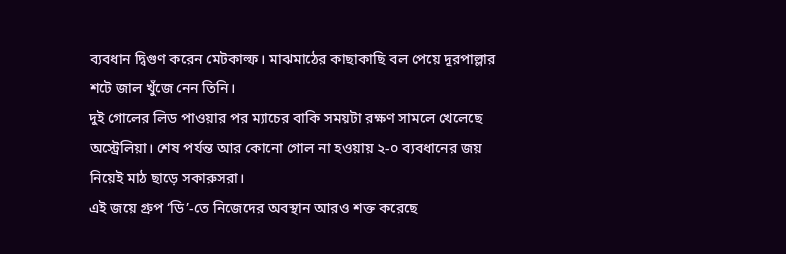ব্যবধান দ্বিগুণ করেন মেটকাল্ফ। মাঝমাঠের কাছাকাছি বল পেয়ে দূরপাল্লার শটে জাল খুঁজে নেন তিনি।
দুই গোলের লিড পাওয়ার পর ম্যাচের বাকি সময়টা রক্ষণ সামলে খেলেছে অস্ট্রেলিয়া। শেষ পর্যন্ত আর কোনো গোল না হওয়ায় ২-০ ব্যবধানের জয় নিয়েই মাঠ ছাড়ে সকারুসরা।
এই জয়ে গ্রুপ ‘ডি’-তে নিজেদের অবস্থান আরও শক্ত করেছে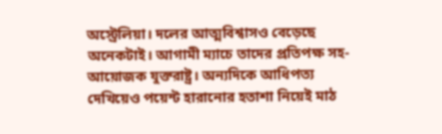অস্ট্রেলিয়া। দলের আত্মবিশ্বাসও বেড়েছে অনেকটাই। আগামী ম্যাচে তাদের প্রতিপক্ষ সহ-আয়োজক যুক্তরাষ্ট্র। অন্যদিকে আধিপত্য দেখিয়েও পয়েন্ট হারানোর হতাশা নিয়েই মাঠ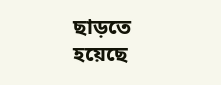ছাড়তে হয়েছে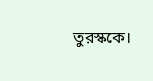তুরস্ককে।